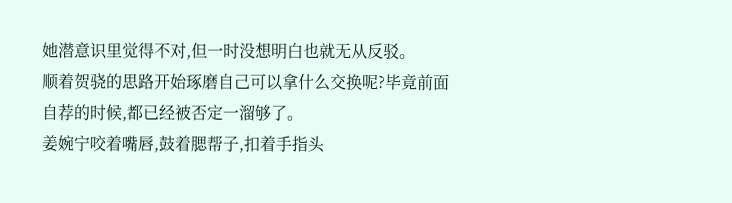她潜意识里觉得不对,但一时没想明白也就无从反驳。
顺着贺骁的思路开始琢磨自己可以拿什么交换呢?毕竟前面自荐的时候,都已经被否定一溜够了。
姜婉宁咬着嘴唇,鼓着腮帮子,扣着手指头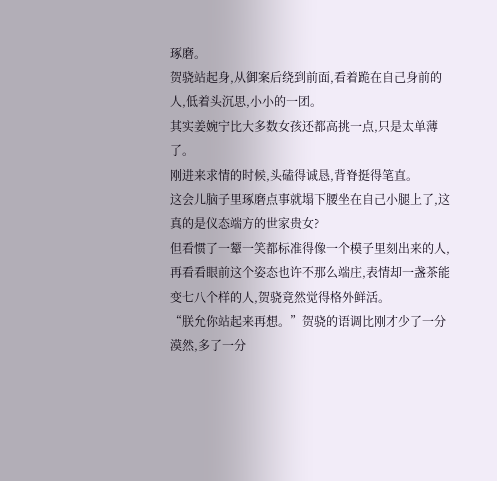琢磨。
贺骁站起身,从御案后绕到前面,看着跪在自己身前的人,低着头沉思,小小的一团。
其实姜婉宁比大多数女孩还都高挑一点,只是太单薄了。
刚进来求情的时候,头磕得诚恳,背脊挺得笔直。
这会儿脑子里琢磨点事就塌下腰坐在自己小腿上了,这真的是仪态端方的世家贵女?
但看惯了一颦一笑都标准得像一个模子里刻出来的人,再看看眼前这个姿态也许不那么端庄,表情却一盏茶能变七八个样的人,贺骁竟然觉得格外鲜活。
“朕允你站起来再想。”贺骁的语调比刚才少了一分漠然,多了一分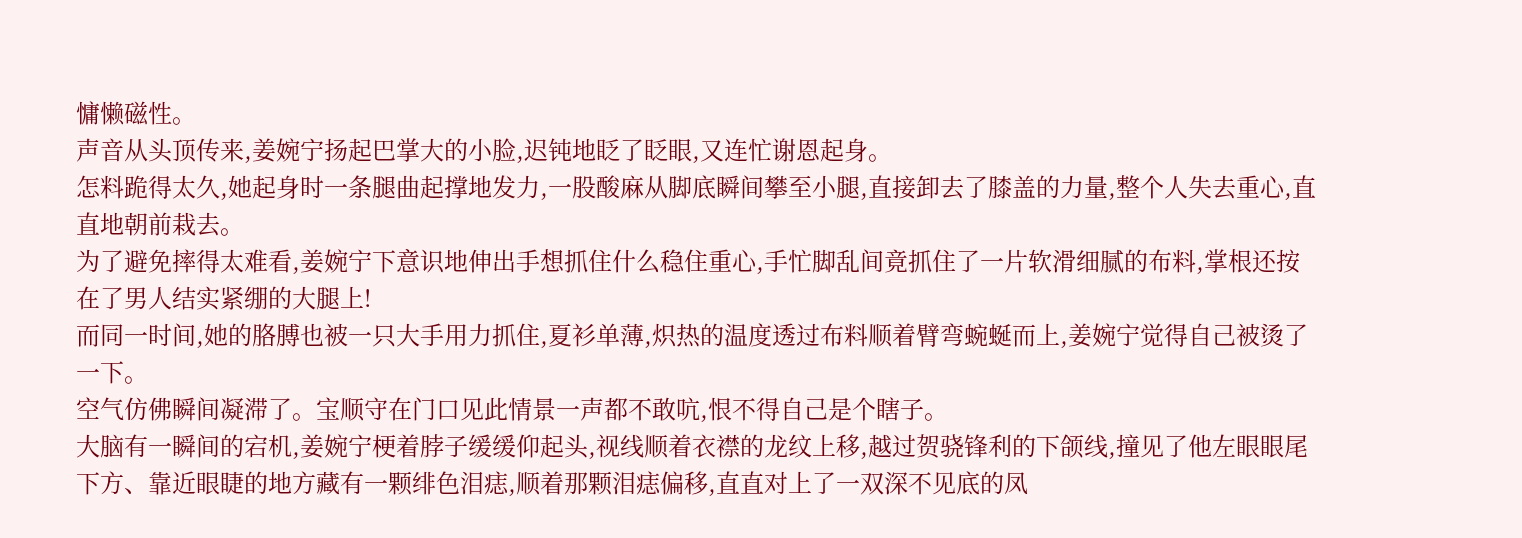慵懒磁性。
声音从头顶传来,姜婉宁扬起巴掌大的小脸,迟钝地眨了眨眼,又连忙谢恩起身。
怎料跪得太久,她起身时一条腿曲起撑地发力,一股酸麻从脚底瞬间攀至小腿,直接卸去了膝盖的力量,整个人失去重心,直直地朝前栽去。
为了避免摔得太难看,姜婉宁下意识地伸出手想抓住什么稳住重心,手忙脚乱间竟抓住了一片软滑细腻的布料,掌根还按在了男人结实紧绷的大腿上!
而同一时间,她的胳膊也被一只大手用力抓住,夏衫单薄,炽热的温度透过布料顺着臂弯蜿蜒而上,姜婉宁觉得自己被烫了一下。
空气仿佛瞬间凝滞了。宝顺守在门口见此情景一声都不敢吭,恨不得自己是个瞎子。
大脑有一瞬间的宕机,姜婉宁梗着脖子缓缓仰起头,视线顺着衣襟的龙纹上移,越过贺骁锋利的下颌线,撞见了他左眼眼尾下方、靠近眼睫的地方藏有一颗绯色泪痣,顺着那颗泪痣偏移,直直对上了一双深不见底的凤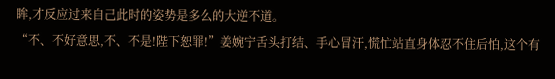眸,才反应过来自己此时的姿势是多么的大逆不道。
“不、不好意思,不、不是!陛下恕罪!”姜婉宁舌头打结、手心冒汗,慌忙站直身体忍不住后怕,这个有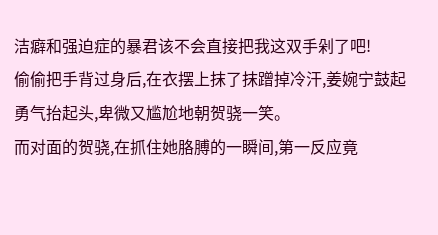洁癖和强迫症的暴君该不会直接把我这双手剁了吧!
偷偷把手背过身后,在衣摆上抹了抹蹭掉冷汗,姜婉宁鼓起勇气抬起头,卑微又尴尬地朝贺骁一笑。
而对面的贺骁,在抓住她胳膊的一瞬间,第一反应竟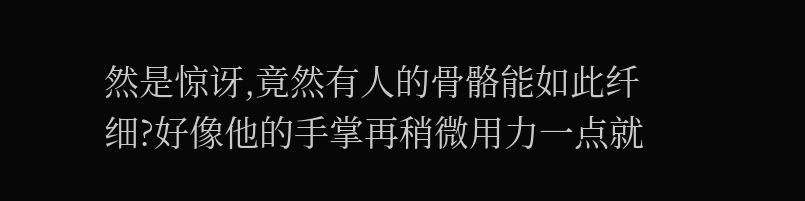然是惊讶,竟然有人的骨骼能如此纤细?好像他的手掌再稍微用力一点就